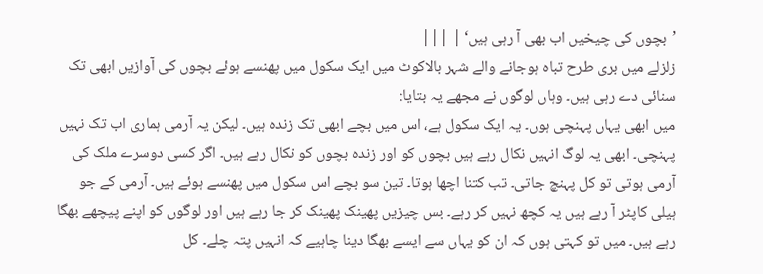’بچوں کی چیخیں اب بھی آ رہی ہیں‘ | |||
زلزلے میں بری طرح تباہ ہوجانے والے شہر بالاکوٹ میں ایک سکول میں پھنسے ہوئے بچوں کی آوازیں ابھی تک سنائی دے رہی ہیں۔ وہاں لوگوں نے مجھے یہ بتایا:
میں ابھی یہاں پہنچی ہوں۔ یہ ایک سکول ہے، اس میں بچے ابھی تک زندہ ہیں۔ لیکن یہ آرمی ہماری اب تک نہیں پہنچی۔ ابھی یہ لوگ انہیں نکال رہے ہیں بچوں کو اور زندہ بچوں کو نکال رہے ہیں۔ اگر کسی دوسرے ملک کی آرمی ہوتی تو کل پہنچ جاتی۔ تب کتنا اچھا ہوتا۔ تین سو بچے اس سکول میں پھنسے ہوئے ہیں۔ آرمی کے جو ہیلی کاپٹر آ رہے ہیں یہ کچھ نہیں کر رہے۔ بس چیزیں پھینک پھینک کر جا رہے ہیں اور لوگوں کو اپنے پیچھے بھگا رہے ہیں۔ میں تو کہتی ہوں کہ ان کو یہاں سے ایسے بھگا دینا چاہیے کہ انہیں پتہ چلے۔ کل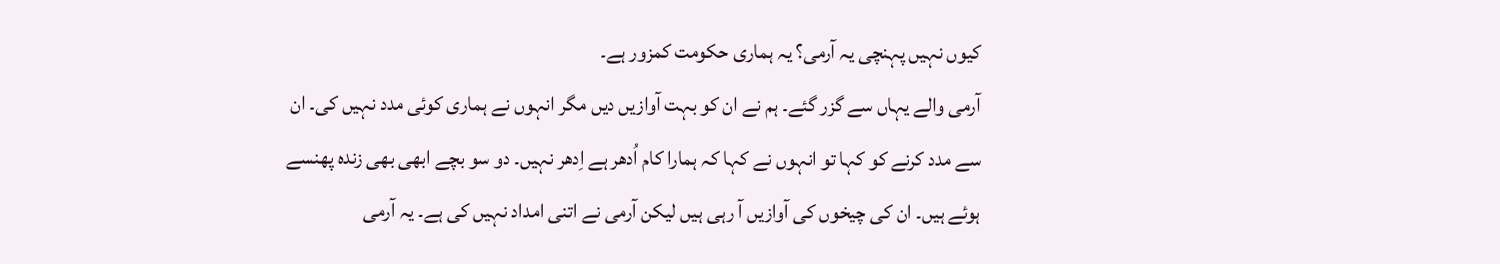کیوں نہیں پہنچی یہ آرمی؟ یہ ہماری حکومت کمزور ہے۔
آرمی والے یہاں سے گزر گئے۔ ہم نے ان کو بہت آوازیں دیں مگر انہوں نے ہماری کوئی مدد نہیں کی۔ ان سے مدد کرنے کو کہا تو انہوں نے کہا کہ ہمارا کام اُدھر ہے اِدھر نہیں۔ دو سو بچے ابھی بھی زندہ پھنسے ہوئے ہیں۔ ان کی چیخوں کی آوازیں آ رہی ہیں لیکن آرمی نے اتنی امداد نہیں کی ہے۔ یہ آرمی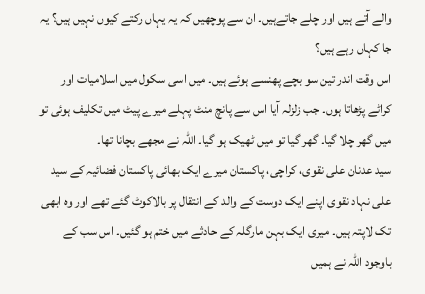والے آتے ہیں اور چلے جاتےہیں۔ ان سے پوچھیں کہ یہ یہاں رکتے کیوں نہیں ہیں؟ یہ جا کہاں رہے ہیں؟
اس وقت اندر تین سو بچے پھنسے ہوئے ہیں۔ میں اسی سکول میں اسلامیات اور کراٹے پڑھاتا ہوں۔ جب زلزلہ آیا اس سے پانچ منٹ پہلے میرے پیٹ میں تکلیف ہوئی تو میں گھر چلا گیا۔ گھر گیا تو میں ٹھیک ہو گیا۔ اللہ نے مجھے بچانا تھا۔
سید عدنان علی نقوی، کراچی، پاکستان میرے ایک بھائی پاکستان فضائیہ کے سید علی نہاد نقوی اپنے ایک دوست کے والد کے انتقال پر بالاکوٹ گئے تھے اور وہ ابھی تک لاپتہ ہیں۔ میری ایک بہن مارگلہ کے حادثے میں ختم ہو گئیں۔ اس سب کے باوجود اللہ نے ہمیں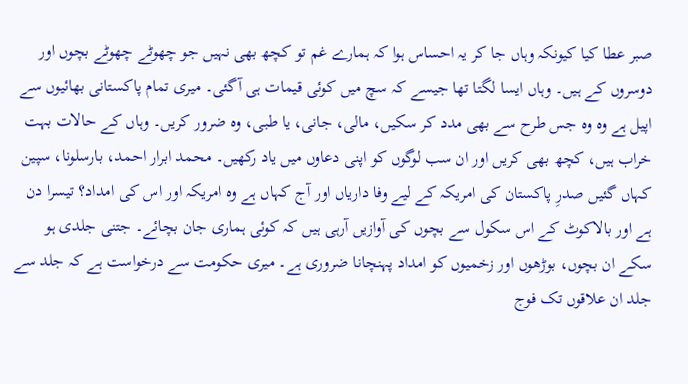صبر عطا کیا کیونکہ وہاں جا کر یہ احساس ہوا کہ ہمارے غم تو کچھ بھی نہیں جو چھوٹے چھوٹے بچوں اور دوسروں کے ہیں۔ وہاں ایسا لگتا تھا جیسے کہ سچ میں کوئی قیمات ہی آگئی۔ میری تمام پاکستانی بھائیوں سے اپیل ہے وہ وہ جس طرح سے بھی مدد کر سکیں، مالی، جانی، یا طبی، وہ ضرور کریں۔ وہاں کے حالات بہت خراب ہیں، کچھ بھی کریں اور ان سب لوگوں کو اپنی دعاوں میں یاد رکھیں۔ محمد ابرار احمد، بارسلونا، سپین کہاں گئیں صدرِ پاکستان کی امریکہ کے لیے وفا داریاں اور آج کہاں ہے وہ امریکہ اور اس کی امداد؟ تیسرا دن ہے اور بالاکوٹ کے اس سکول سے بچوں کی آوازیں آرہی ہیں کہ کوئی ہماری جان بچائے۔ جتنی جلدی ہو سکے ان بچوں، بوڑھوں اور زخمیوں کو امداد پہنچانا ضروری ہے۔ میری حکومت سے درخواست ہے کہ جلد سے جلد ان علاقوں تک فوج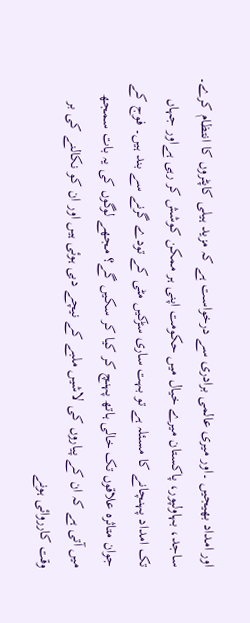اور امداد بھیجیں ۔اور میری عالمی برادری سے درخواست ہے کہ مزید ہیلی کاپٹروں کا انتظام کرے۔ ساجد، بہاولپور، پاکستان میرے خیال میں حکومت اپنی ہر ممکن کوشش کر رہی ہےاور جہاں تک امداد پہنچانے کا مسئلہ ہے تو بہت ساری سڑکیں مٹی کے تودے گرنے سے بند ہیں۔ فوج کے جوان متاثرہ علاقوں تک خالی ہاتھ پہنچ کر کیا کر سکیں گے؟ مجھے لوگوں کی یہ بات سمجھ میں آتی ہے کہ ان کے پیاروں کی لاشیں ملبے کے نیچے دبی ہوئی ہیں اور ان کو نکالنے کی بر وقت کارروائی ہونے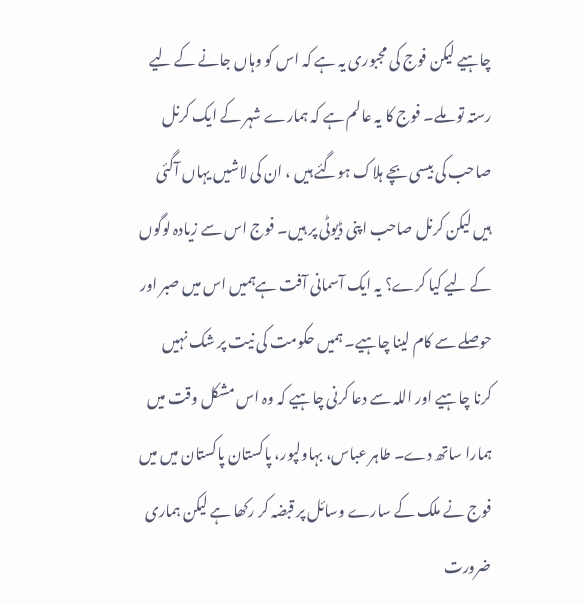چاہیے لیکن فوج کی مجبوری یہ ہے کہ اس کو وہاں جانے کے لیے رستہ تو ملے۔ فوج کا یہ عالم ہے کہ ہمارے شہر کے ایک کرنل صاحب کی بیسی بچے ہلاک ہوگئے ہیں ، ان کی لاشیں یہاں آگئی ہیں لیکن کرنل صاحب اپنی ڈیوٹی پر ہیں۔ فوج اس سے زیادہ لوگوں کے لیے کیا کرے؟ یہ ایک آسمانی آفت ہےہمیں اس میں صبر اور حوصلے سے کام لینا چاہیے۔ ہمیں حکومت کی نیت پر شک نہیں کرنا چاہیے اور اللہ سے دعا کرنی چاہیے کہ وہ اس مشکل وقت میں ہمارا ساتھ دے۔ طاہر عباس، بہاولپور، پاکستان پاکستان میں میں فوج نے ملک کے سارے وسائل پر قبضہ کر رکھا ہے لیکن ہماری ضرورت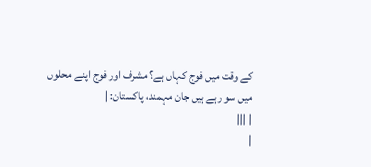کے وقت میں فوج کہاں ہے؟ مشرف اور فوج اپنے محلوں میں سو رہے ہیں جان مہمند، پاکستان: |
| |||
|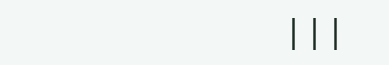|||